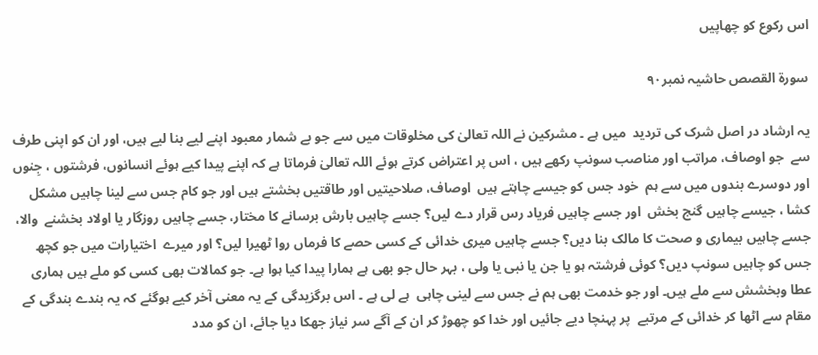اس رکوع کو چھاپیں

سورة القصص حاشیہ نمبر۹۰

یہ ارشاد در اصل شرک کی تردید  میں ہے ۔ مشرکین نے اللہ تعالیٰ کی مخلوقات میں سے جو بے شمار معبود اپنے لیے بنا لیے ہیں، اور ان کو اپنی طرف سے  جو اوصاف، مراتب اور مناصب سونپ رکھے ہیں ، اس پر اعتراض کرتے ہوئے اللہ تعالیٰ فرماتا ہے کہ اپنے پیدا کیے ہوئے انسانوں، فرشتوں ، جِنوں اور دوسرے بندوں میں سے ہم  خود جس کو جیسے چاہتے ہیں  اوصاف، صلاحیتیں اور طاقتیں بخشتے ہیں اور جو کام جس سے لینا چاہیں مشکل کشا ، جیسے چاہیں گنج بخش  اور جسے چاہیں فریاد رس قرار دے لیں؟ جسے چاہیں بارش برسانے کا مختار، جسے چاہیں روزگار یا اولاد بخشنے  والا، جسے چاہیں بیماری و صحت کا مالک بنا دیں؟ جسے چاہیں میری خدائی کے کسی حصے کا فرماں روا ٹھیرا لیں؟ اور میرے  اختیارات میں جو کچھ جس کو چاہیں سونپ دیں؟ کوئی فرشتہ ہو یا جن یا نبی یا ولی ، بہر حال جو بھی ہے ہمارا پیدا کیا ہوا ہے۔ جو کمالات بھی کسی کو ملے ہیں ہماری عطا وبخشش سے ملے ہیں۔ اور جو خدمت بھی ہم نے جس سے لینی چاہی  ہے لی ہے ۔ اس برگزیدگی کے یہ معنی آخر کیے ہوگئے کہ یہ بندے بندگی کے مقام سے اٹھا کر خدائی کے مرتبے  پر پہنچا دیے جائیں اور خدا کو چھوڑ کر ان کے آگے سر نیاز جھکا دیا جائے، ان کو مدد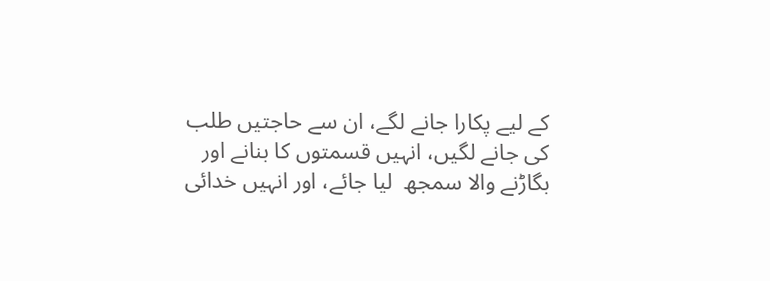کے لیے پکارا جانے لگے، ان سے حاجتیں طلب کی جانے لگیں، انہیں قسمتوں کا بنانے اور بگاڑنے والا سمجھ  لیا جائے، اور انہیں خدائی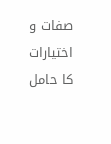صفات و اختیارات کا حامل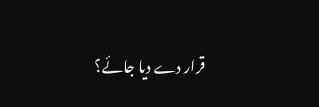قرار دے دیا جائے؟